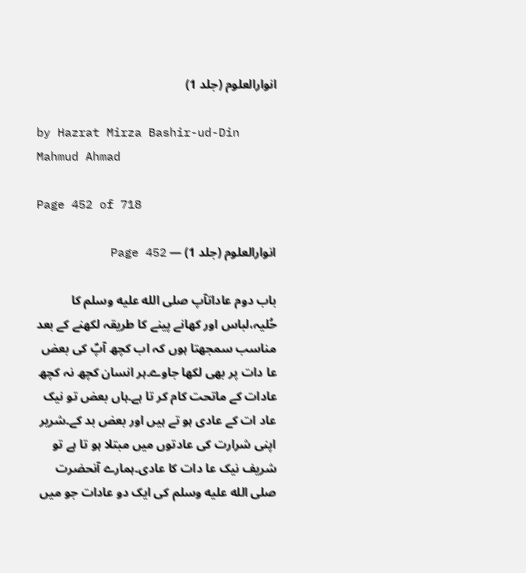انوارالعلوم (جلد 1)

by Hazrat Mirza Bashir-ud-Din Mahmud Ahmad

Page 452 of 718

انوارالعلوم (جلد 1) — Page 452

باب دوم عاداتآپ صلى الله عليه وسلم کا حُلیہ،لباس اور کھانے پینے کا طریقہ لکھنے کے بعد مناسب سمجھتا ہوں کہ اب کچھ آپؐ کی بعض عا دات پر بھی لکھا جاوے۔ہر انسان کچھ نہ کچھ عادات کے ماتحت کام کر تا ہے۔ہاں بعض تو نیک عاد ات کے عادی ہو تے ہیں اور بعض بد کے۔شریر اپنی شرارت کی عادتوں میں مبتلا ہو تا ہے تو شریف نیک عا دات کا عادی۔ہمارے آنحضرت صلى الله عليه وسلم کی ایک دو عادات جو میں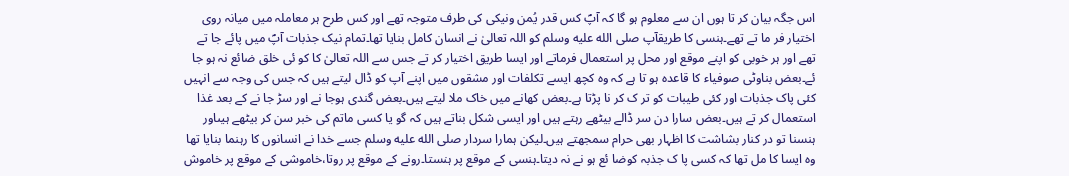اس جگہ بیان کر تا ہوں ان سے معلوم ہو گا کہ آپؐ کس قدر یُمن ونیکی کی طرف متوجہ تھے اور کس طرح ہر معاملہ میں میانہ روی اختیار فر ما تے تھے۔ہنسی کا طریقآپ صلى الله عليه وسلم کو اللہ تعالیٰ نے انسان کامل بنایا تھا۔تمام نیک جذبات آپؐ میں پائے جا تے تھے اور ہر خوبی کو اپنے موقع اور محل پر استعمال فرماتے اور ایسا طریق اختیار کر تے جس سے اللہ تعالیٰ کا کو ئی خلق ضائع نہ ہو جا ئے۔بعض بناوٹی صوفیاء کا قاعدہ ہو تا ہے کہ وہ کچھ ایسے تکلفات اور مشقوں میں اپنے آپ کو ڈال لیتے ہیں کہ جس کی وجہ سے انہیں کئی پاک جذبات اور کئی طیبات کو تر ک کر نا پڑتا ہے۔بعض کھانے میں خاک ملا لیتے ہیں۔بعض گندی ہوجا نے اور سڑ جا نے کے بعد غذا استعمال کر تے ہیں۔بعض سارا دن سر ڈالے بیٹھے رہتے ہیں اور ایسی شکل بناتے ہیں کہ گو یا کسی ماتم کی خبر سن کر بیٹھے ہیںاور ہنسنا تو در کنار بشاشت کا اظہار بھی حرام سمجھتے ہیں۔لیکن ہمارا سردار صلى الله عليه وسلم جسے خدا نے انسانوں کا رہنما بنایا تھا وہ ایسا کا مل تھا کہ کسی پا ک جذبہ کوضا ئع ہو نے نہ دیتا۔ہنسی کے موقع پر ہنستا۔رونے کے موقع پر روتا،خاموشی کے موقع پر خاموش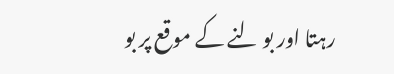رہتا اور بو لنے کے موقع پر بو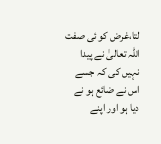لتا،غرض کو ئی صفت اللہ تعالیٰ نے پیدا نہیں کی کہ جسے اس نے ضائع ہو نے دیا ہو اور اپنے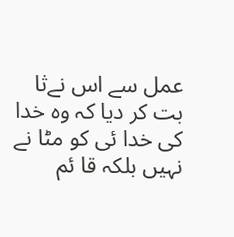عمل سے اس نےثا بت کر دیا کہ وہ خدا کی خدا ئی کو مٹا نے نہیں بلکہ قا ئم